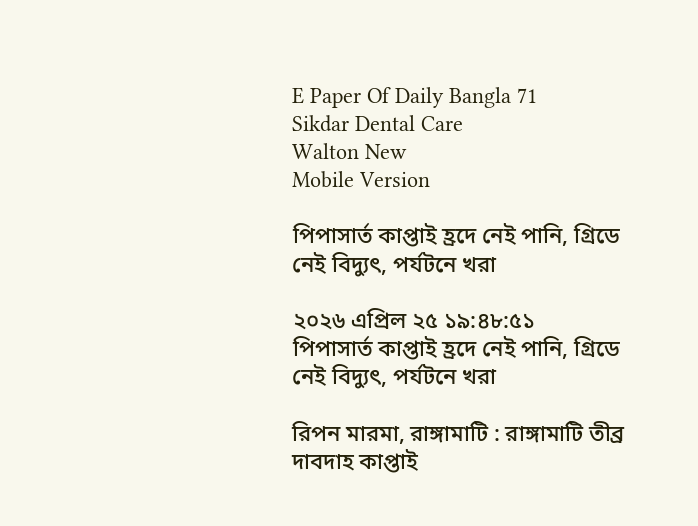E Paper Of Daily Bangla 71
Sikdar Dental Care
Walton New
Mobile Version

পিপাসার্ত কাপ্তাই হ্রদে নেই পানি, গ্রিডে নেই বিদ্যুৎ, পর্যটনে খরা

২০২৬ এপ্রিল ২৫ ১৯:৪৮:৫১
পিপাসার্ত কাপ্তাই হ্রদে নেই পানি, গ্রিডে নেই বিদ্যুৎ, পর্যটনে খরা

রিপন মারমা, রাঙ্গামাটি : রাঙ্গামাটি তীব্র দাবদাহ কাপ্তাই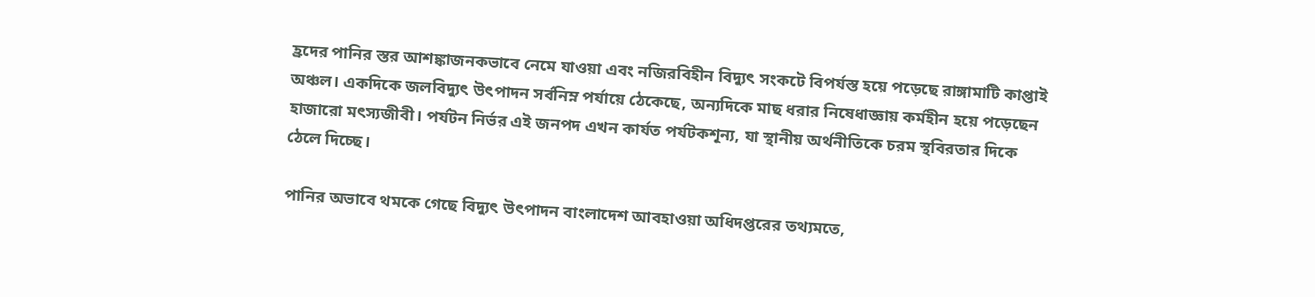হ্রদের পানির স্তর আশঙ্কাজনকভাবে নেমে যাওয়া এবং নজিরবিহীন বিদ্যুৎ সংকটে বিপর্যস্ত হয়ে পড়েছে রাঙ্গামাটি কাপ্তাই অঞ্চল। একদিকে জলবিদ্যুৎ উৎপাদন সর্বনিম্ন পর্যায়ে ঠেকেছে, অন্যদিকে মাছ ধরার নিষেধাজ্ঞায় কর্মহীন হয়ে পড়েছেন হাজারো মৎস্যজীবী। পর্যটন নির্ভর এই জনপদ এখন কার্যত পর্যটকশূন্য, যা স্থানীয় অর্থনীতিকে চরম স্থবিরতার দিকে ঠেলে দিচ্ছে।

পানির অভাবে থমকে গেছে বিদ্যুৎ উৎপাদন বাংলাদেশ আবহাওয়া অধিদপ্তরের তথ্যমতে,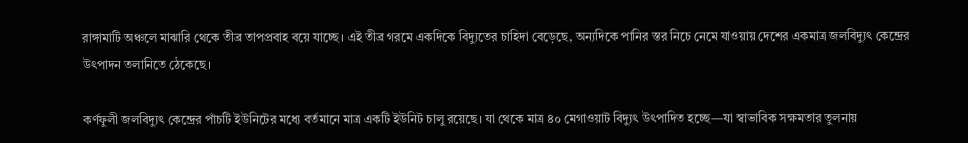রাঙ্গামাটি অঞ্চলে মাঝারি থেকে তীব্র তাপপ্রবাহ বয়ে যাচ্ছে। এই তীব্র গরমে একদিকে বিদ্যুতের চাহিদা বেড়েছে, অন্যদিকে পানির স্তর নিচে নেমে যাওয়ায় দেশের একমাত্র জলবিদ্যুৎ কেন্দ্রের উৎপাদন তলানিতে ঠেকেছে।

কর্ণফুলী জলবিদ্যুৎ কেন্দ্রের পাঁচটি ইউনিটের মধ্যে বর্তমানে মাত্র একটি ইউনিট চালু রয়েছে। যা থেকে মাত্র ৪০ মেগাওয়াট বিদ্যুৎ উৎপাদিত হচ্ছে—যা স্বাভাবিক সক্ষমতার তুলনায়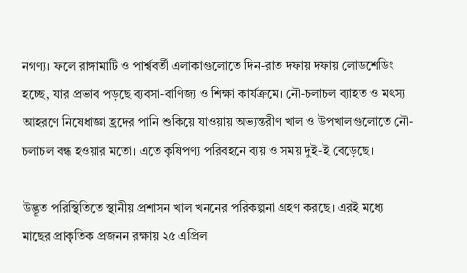নগণ্য। ফলে রাঙ্গামাটি ও পার্শ্ববর্তী এলাকাগুলোতে দিন-রাত দফায় দফায় লোডশেডিং হচ্ছে, যার প্রভাব পড়ছে ব্যবসা-বাণিজ্য ও শিক্ষা কার্যক্রমে। নৌ-চলাচল ব্যাহত ও মৎস্য আহরণে নিষেধাজ্ঞা হ্রদের পানি শুকিয়ে যাওয়ায় অভ্যন্তরীণ খাল ও উপখালগুলোতে নৌ-চলাচল বন্ধ হওয়ার মতো। এতে কৃষিপণ্য পরিবহনে ব্যয় ও সময় দুই-ই বেড়েছে।

উদ্ভূত পরিস্থিতিতে স্থানীয় প্রশাসন খাল খননের পরিকল্পনা গ্রহণ করছে। এরই মধ্যে মাছের প্রাকৃতিক প্রজনন রক্ষায় ২৫ এপ্রিল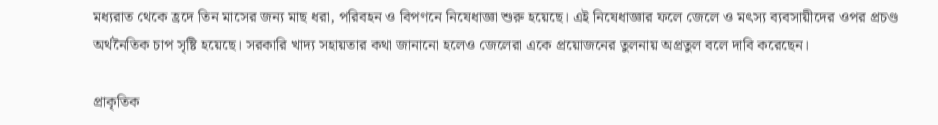মধ্যরাত থেকে হ্রদে তিন মাসের জন্য মাছ ধরা, পরিবহন ও বিপণনে নিষেধাজ্ঞা শুরু হয়েছে। এই নিষেধাজ্ঞার ফলে জেলে ও মৎস্য ব্যবসায়ীদের ওপর প্রচণ্ড অর্থনৈতিক চাপ সৃষ্টি হয়েছে। সরকারি খাদ্য সহায়তার কথা জানানো হলেও জেলেরা একে প্রয়োজনের তুলনায় অপ্রতুল বলে দাবি করেছেন।

প্রাকৃতিক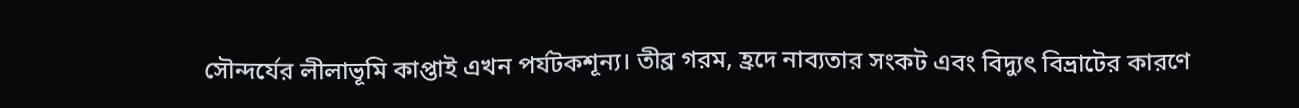সৌন্দর্যের লীলাভূমি কাপ্তাই এখন পর্যটকশূন্য। তীব্র গরম, হ্রদে নাব্যতার সংকট এবং বিদ্যুৎ বিভ্রাটের কারণে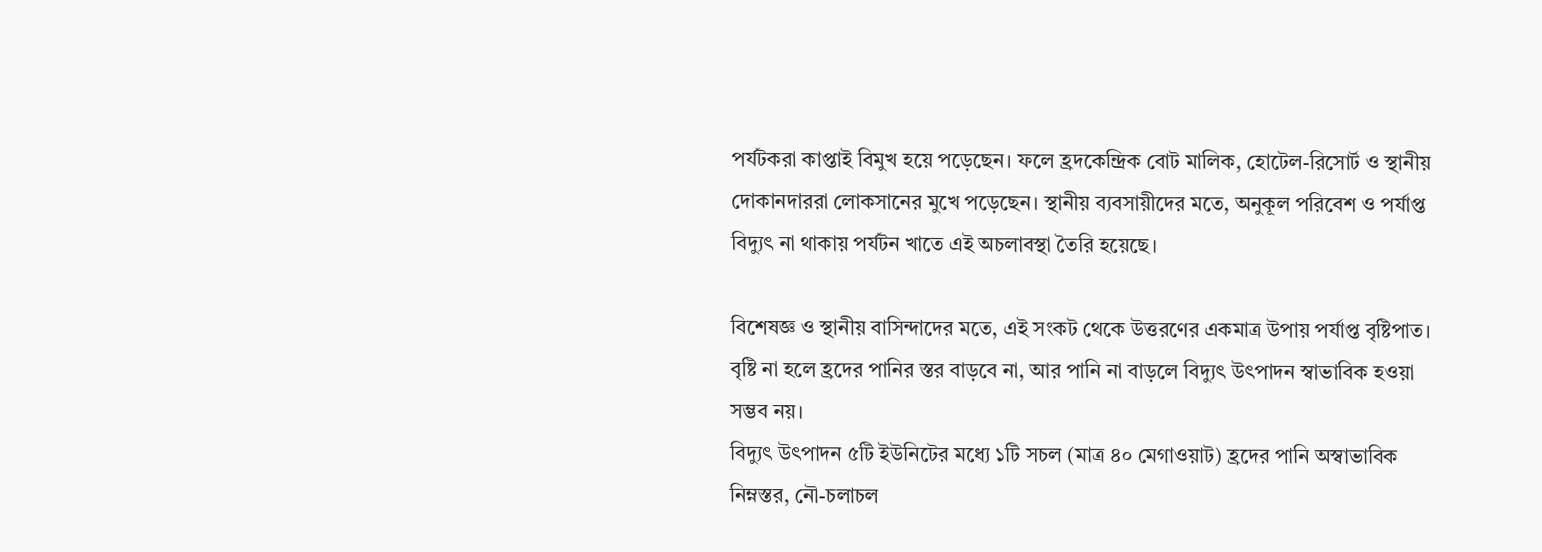পর্যটকরা কাপ্তাই বিমুখ হয়ে পড়েছেন। ফলে হ্রদকেন্দ্রিক বোট মালিক, হোটেল-রিসোর্ট ও স্থানীয় দোকানদাররা লোকসানের মুখে পড়েছেন। স্থানীয় ব্যবসায়ীদের মতে, অনুকূল পরিবেশ ও পর্যাপ্ত বিদ্যুৎ না থাকায় পর্যটন খাতে এই অচলাবস্থা তৈরি হয়েছে।

বিশেষজ্ঞ ও স্থানীয় বাসিন্দাদের মতে, এই সংকট থেকে উত্তরণের একমাত্র উপায় পর্যাপ্ত বৃষ্টিপাত। বৃষ্টি না হলে হ্রদের পানির স্তর বাড়বে না, আর পানি না বাড়লে বিদ্যুৎ উৎপাদন স্বাভাবিক হওয়া সম্ভব নয়।
বিদ্যুৎ উৎপাদন ৫টি ইউনিটের মধ্যে ১টি সচল (মাত্র ৪০ মেগাওয়াট) হ্রদের পানি অস্বাভাবিক নিম্নস্তর, নৌ-চলাচল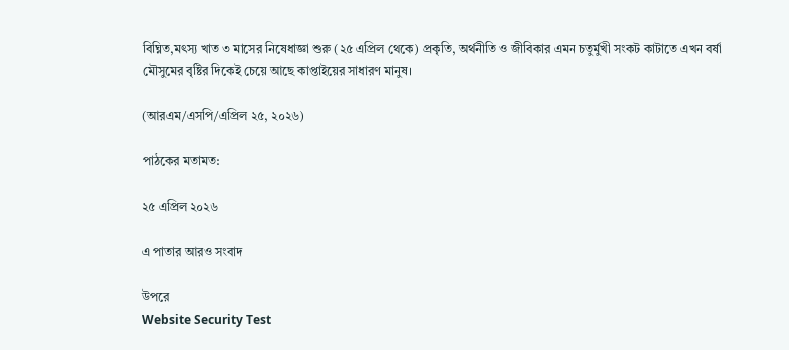বিঘ্নিত,মৎস্য খাত ৩ মাসের নিষেধাজ্ঞা শুরু (২৫ এপ্রিল থেকে) প্রকৃতি, অর্থনীতি ও জীবিকার এমন চতুর্মুখী সংকট কাটাতে এখন বর্ষা মৌসুমের বৃষ্টির দিকেই চেয়ে আছে কাপ্তাইয়ের সাধারণ মানুষ।

(আরএম/এসপি/এপ্রিল ২৫, ২০২৬)

পাঠকের মতামত:

২৫ এপ্রিল ২০২৬

এ পাতার আরও সংবাদ

উপরে
Website Security Test